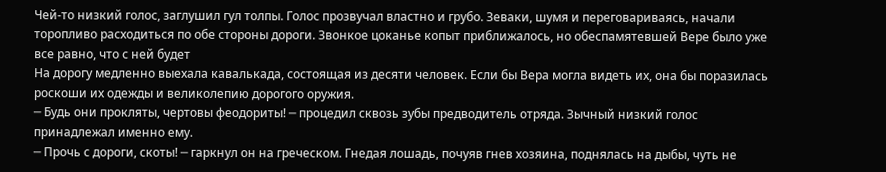Чей-то низкий голос, заглушил гул толпы. Голос прозвучал властно и грубо. Зеваки, шумя и переговариваясь, начали торопливо расходиться по обе стороны дороги. Звонкое цоканье копыт приближалось, но обеспамятевшей Вере было уже все равно, что с ней будет
На дорогу медленно выехала кавалькада, состоящая из десяти человек. Если бы Вера могла видеть их, она бы поразилась роскоши их одежды и великолепию дорогого оружия.
─ Будь они прокляты, чертовы феодориты! ─ процедил сквозь зубы предводитель отряда. Зычный низкий голос принадлежал именно ему.
─ Прочь с дороги, скоты! ─ гаркнул он на греческом. Гнедая лошадь, почуяв гнев хозяина, поднялась на дыбы, чуть не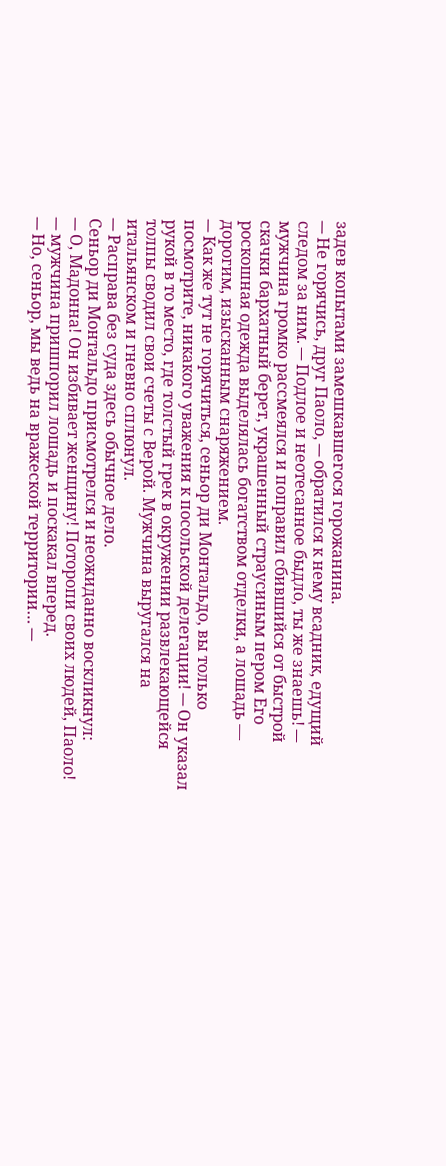задев копытами замешкавшегося горожанина.
─ Не горячись, друг Паоло, ─ обратился к нему всадник, едущий следом за ним. ─ Подлое и неотесанное быдло, ты же знаешь! ─ мужчина громко рассмеялся и поправил сбившийся от быстрой скачки бархатный берет, украшенный страусиным пером Его роскошная одежда выделялась богатством отделки, а лошадь ― дорогим, изысканным снаряжением.
─ Как же тут не горячиться, сеньор ди Монтальдо, вы только посмотрите, никакого уважения к посольской делегации! ─ Он указал рукой в то место, где толстый грек в окружении развлекающейся толпы сводил свои счеты с Верой. Мужчина выругался на итальянском и гневно сплюнул.
─ Расправа без суда здесь обычное дело.
Сеньор ди Монтальдо присмотрелся и неожиданно воскликнул:
─ О, Мадонна! Он избивает женщину! Поторопи своих людей, Паоло! ─ мужчина пришпорил лошадь и поскакал вперед.
─ Но, сеньор, мы ведь на вражеской территории… ─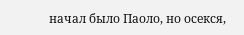начал было Паоло, но осекся,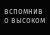вспомнив о высоком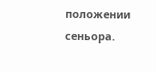положении сеньора.